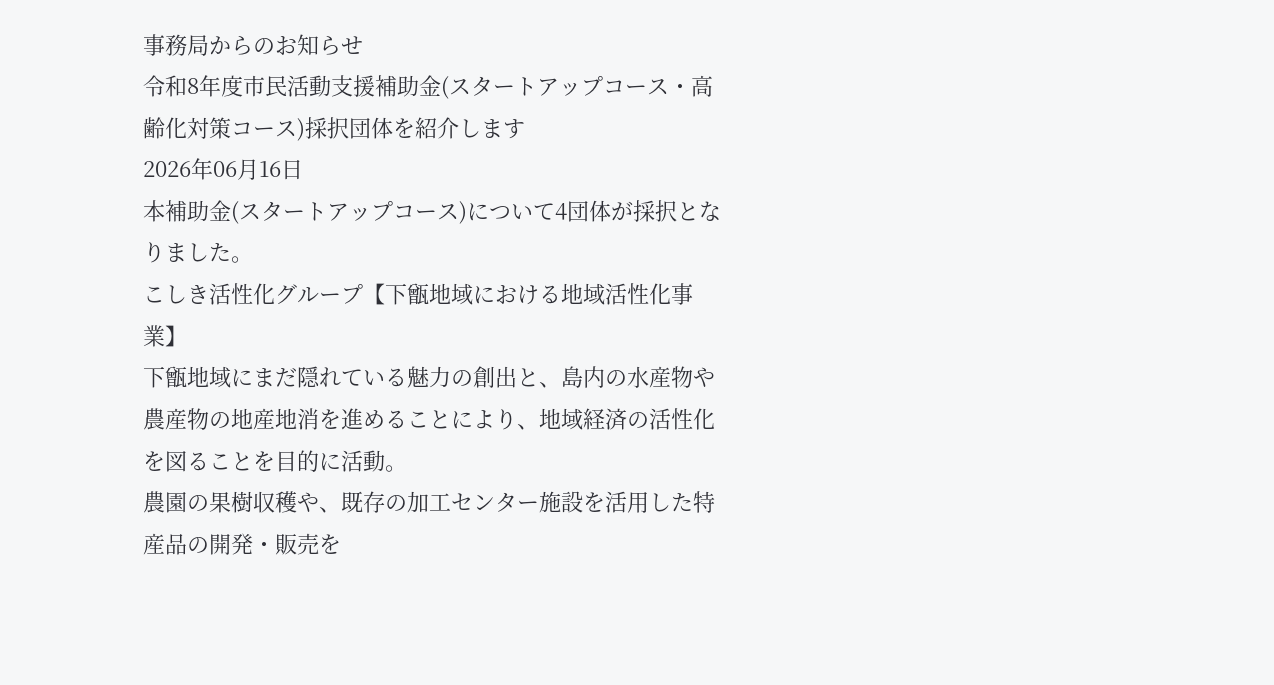事務局からのお知らせ
令和8年度市民活動支援補助金(スタートアップコース・高齢化対策コース)採択団体を紹介します
2026年06月16日
本補助金(スタートアップコース)について4団体が採択となりました。
こしき活性化グループ【下甑地域における地域活性化事業】
下甑地域にまだ隠れている魅力の創出と、島内の水産物や農産物の地産地消を進めることにより、地域経済の活性化を図ることを目的に活動。
農園の果樹収穫や、既存の加工センター施設を活用した特産品の開発・販売を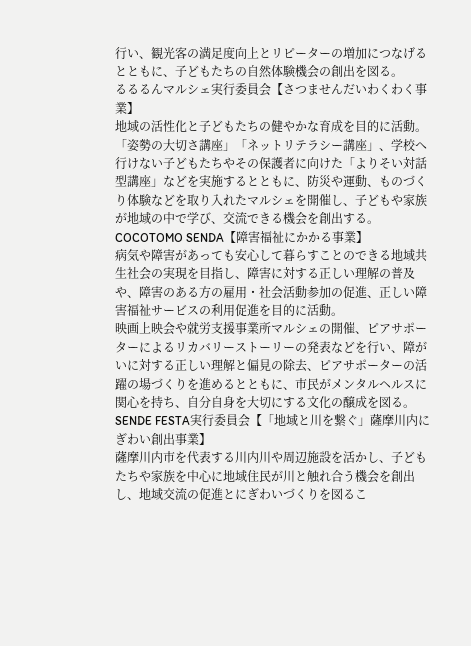行い、観光客の満足度向上とリピーターの増加につなげるとともに、子どもたちの自然体験機会の創出を図る。
るるるんマルシェ実行委員会【さつませんだいわくわく事業】
地域の活性化と子どもたちの健やかな育成を目的に活動。
「姿勢の大切さ講座」「ネットリテラシー講座」、学校へ行けない子どもたちやその保護者に向けた「よりそい対話型講座」などを実施するとともに、防災や運動、ものづくり体験などを取り入れたマルシェを開催し、子どもや家族が地域の中で学び、交流できる機会を創出する。
COCOTOMO SENDA【障害福祉にかかる事業】
病気や障害があっても安心して暮らすことのできる地域共生社会の実現を目指し、障害に対する正しい理解の普及や、障害のある方の雇用・社会活動参加の促進、正しい障害福祉サービスの利用促進を目的に活動。
映画上映会や就労支援事業所マルシェの開催、ピアサポーターによるリカバリーストーリーの発表などを行い、障がいに対する正しい理解と偏見の除去、ピアサポーターの活躍の場づくりを進めるとともに、市民がメンタルヘルスに関心を持ち、自分自身を大切にする文化の醸成を図る。
SENDE FESTA実行委員会【「地域と川を繋ぐ」薩摩川内にぎわい創出事業】
薩摩川内市を代表する川内川や周辺施設を活かし、子どもたちや家族を中心に地域住民が川と触れ合う機会を創出し、地域交流の促進とにぎわいづくりを図るこ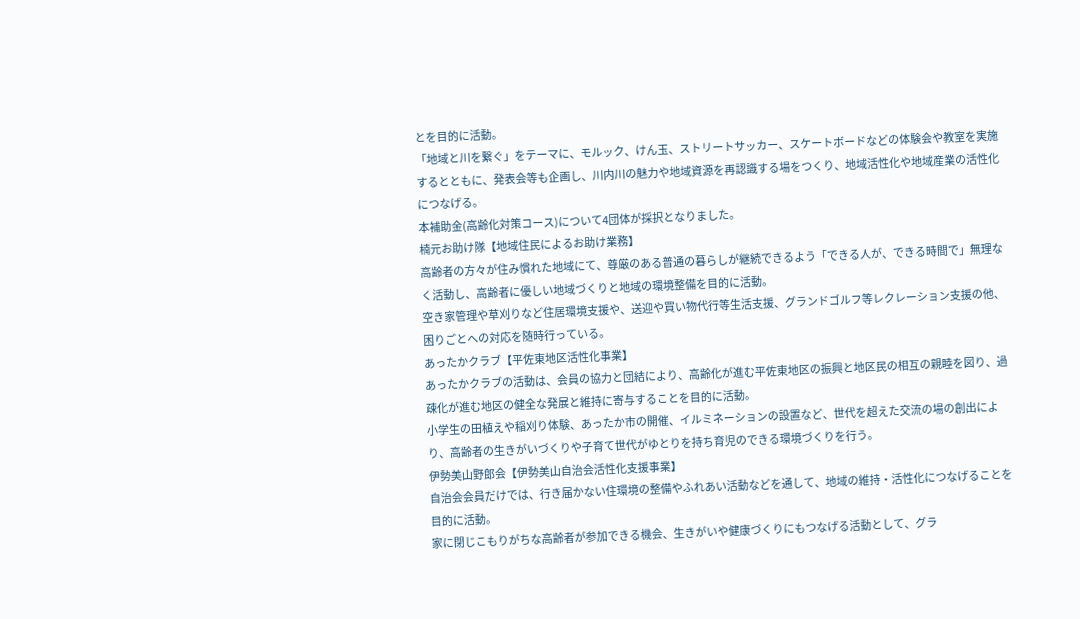とを目的に活動。
「地域と川を繋ぐ」をテーマに、モルック、けん玉、ストリートサッカー、スケートボードなどの体験会や教室を実施するとともに、発表会等も企画し、川内川の魅力や地域資源を再認識する場をつくり、地域活性化や地域産業の活性化につなげる。
本補助金(高齢化対策コース)について4団体が採択となりました。
楠元お助け隊【地域住民によるお助け業務】
高齢者の方々が住み慣れた地域にて、尊厳のある普通の暮らしが継続できるよう「できる人が、できる時間で」無理なく活動し、高齢者に優しい地域づくりと地域の環境整備を目的に活動。
空き家管理や草刈りなど住居環境支援や、送迎や買い物代行等生活支援、グランドゴルフ等レクレーション支援の他、困りごとへの対応を随時行っている。
あったかクラブ【平佐東地区活性化事業】
あったかクラブの活動は、会員の協力と団結により、高齢化が進む平佐東地区の振興と地区民の相互の親睦を図り、過疎化が進む地区の健全な発展と維持に寄与することを目的に活動。
小学生の田植えや稲刈り体験、あったか市の開催、イルミネーションの設置など、世代を超えた交流の場の創出により、高齢者の生きがいづくりや子育て世代がゆとりを持ち育児のできる環境づくりを行う。
伊勢美山野郎会【伊勢美山自治会活性化支援事業】
自治会会員だけでは、行き届かない住環境の整備やふれあい活動などを通して、地域の維持・活性化につなげることを目的に活動。
家に閉じこもりがちな高齢者が参加できる機会、生きがいや健康づくりにもつなげる活動として、グラ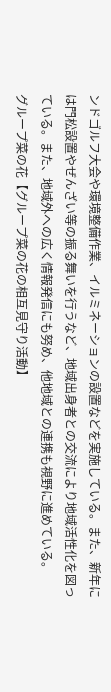ンドゴルフ大会や環境整備作業、イルミネーションの設置などを実施している。また、新年には門松設置やぜんざい等の振る舞いを行うなど、地域出身者との交流により地域活性化を図っている。また、地域外への広く情報発信にも努め、他地域との連携も視野に進めている。
グループ菜の花【グループ菜の花の相互見守り活動】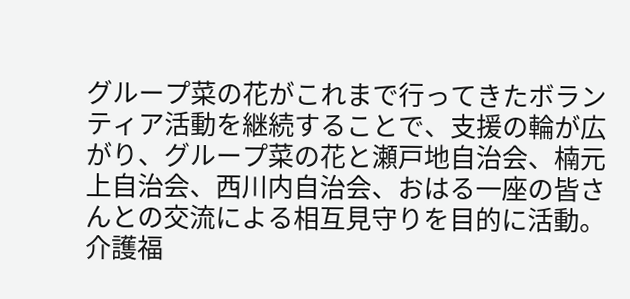グループ菜の花がこれまで行ってきたボランティア活動を継続することで、支援の輪が広がり、グループ菜の花と瀬戸地自治会、楠元上自治会、西川内自治会、おはる一座の皆さんとの交流による相互見守りを目的に活動。
介護福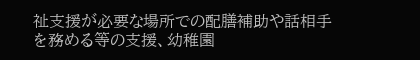祉支援が必要な場所での配膳補助や話相手を務める等の支援、幼稚園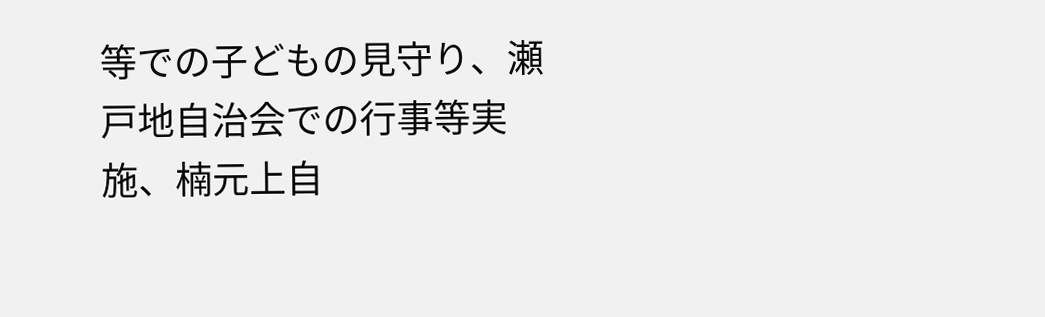等での子どもの見守り、瀬戸地自治会での行事等実施、楠元上自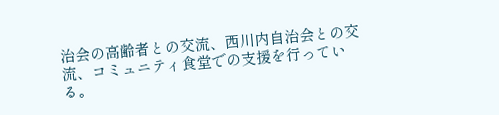治会の高齢者との交流、西川内自治会との交流、コミュニティ食堂での支援を行っている。